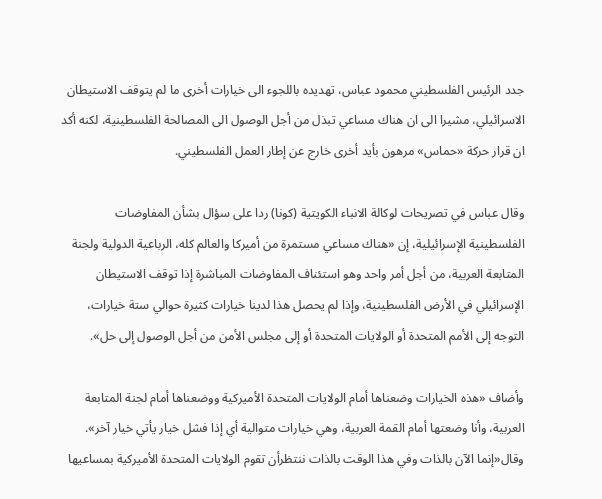جدد الرئيس الفلسطيني محمود عباس، تهديده باللجوء الى خيارات أخرى ما لم يتوقف الاستيطان الاسرائيلي، مشيرا الى ان هناك مساعي تبذل من أجل الوصول الى المصالحة الفلسطينية، لكنه أكد ان قرار حركة «حماس» مرهون بأيد أخرى خارج عن إطار العمل الفلسطيني.

وقال عباس في تصريحات لوكالة الانباء الكويتية (كونا) ردا على سؤال بشأن المفاوضات الفلسطينية الإسرائيلية، إن «هناك مساعي مستمرة من أميركا والعالم كله، الرباعية الدولية ولجنة المتابعة العربية، من أجل أمر واحد وهو استئناف المفاوضات المباشرة إذا توقف الاستيطان الإسرائيلي في الأرض الفلسطينية، وإذا لم يحصل هذا لدينا خيارات كثيرة حوالي ستة خيارات، التوجه إلى الأمم المتحدة أو الولايات المتحدة أو إلى مجلس الأمن من أجل الوصول إلى حل».

وأضاف «هذه الخيارات وضعناها أمام الولايات المتحدة الأميركية ووضعناها أمام لجنة المتابعة العربية، وأنا وضعتها أمام القمة العربية، وهي خيارات متوالية أي إذا فشل خيار يأتي خيار آخر». وقال«إنما الآن بالذات وفي هذا الوقت بالذات ننتظرأن تقوم الولايات المتحدة الأميركية بمساعيها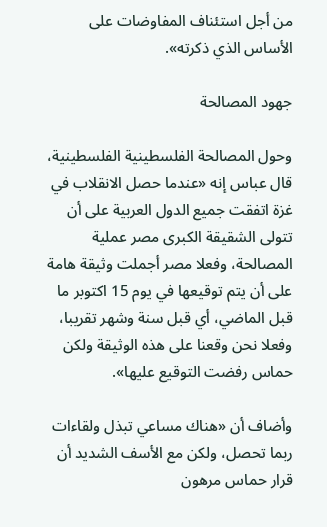من أجل استئناف المفاوضات على الأساس الذي ذكرته».

جهود المصالحة

وحول المصالحة الفلسطينية الفلسطينية، قال عباس إنه «عندما حصل الانقلاب في غزة اتفقت جميع الدول العربية على أن تتولى الشقيقة الكبرى مصر عملية المصالحة، وفعلا مصر أجملت وثيقة هامة على أن يتم توقيعها في يوم 15 اكتوبر ما قبل الماضي، أي قبل سنة وشهر تقريبا، وفعلا نحن وقعنا على هذه الوثيقة ولكن حماس رفضت التوقيع عليها».

وأضاف أن «هناك مساعي تبذل ولقاءات ربما تحصل، ولكن مع الأسف الشديد أن قرار حماس مرهون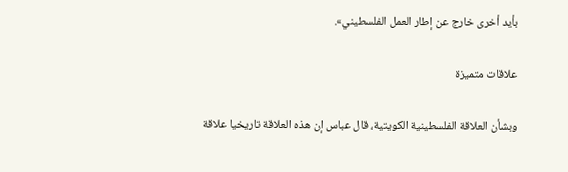بأيد أخرى خارج عن إطار العمل الفلسطيني».

علاقات متميزة

وبشأن العلاقة الفلسطينية الكويتية، قال عباس إن هذه العلاقة تاريخيا علاقة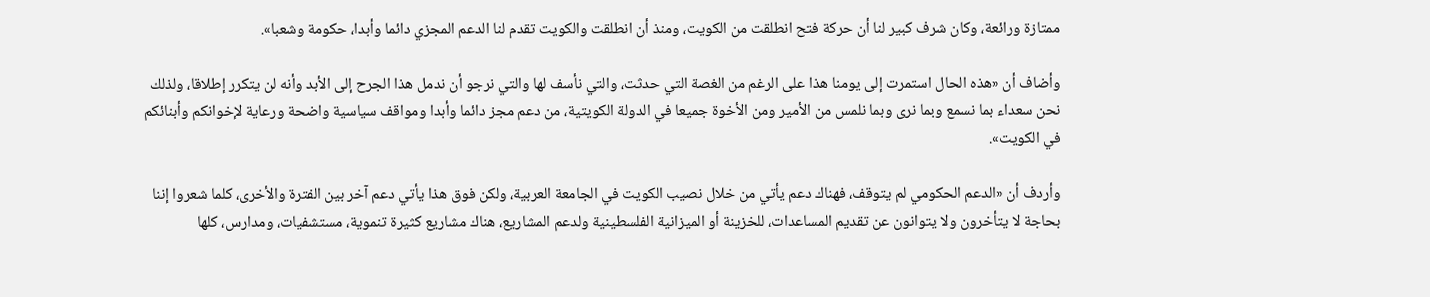ممتازة ورائعة، وكان شرف كبير لنا أن حركة فتح انطلقت من الكويت، ومنذ أن انطلقت والكويت تقدم لنا الدعم المجزي دائما وأبدا، حكومة وشعبا».

وأضاف أن «هذه الحال استمرت إلى يومنا هذا على الرغم من الغصة التي حدثت، والتي نأسف لها والتي نرجو أن ندمل هذا الجرح إلى الأبد وأنه لن يتكرر إطلاقا، ولذلك نحن سعداء بما نسمع وبما نرى وبما نلمس من الأمير ومن الأخوة جميعا في الدولة الكويتية، من دعم مجز دائما وأبدا ومواقف سياسية واضحة ورعاية لإخوانكم وأبنائكم في الكويت».

وأردف أن «الدعم الحكومي لم يتوقف، فهناك دعم يأتي من خلال نصيب الكويت في الجامعة العربية، ولكن فوق هذا يأتي دعم آخر بين الفترة والأخرى، كلما شعروا إننا بحاجة لا يتأخرون ولا يتوانون عن تقديم المساعدات، للخزينة أو الميزانية الفلسطينية ولدعم المشاريع، هناك مشاريع كثيرة تنموية، مستشفيات، ومدارس، كلها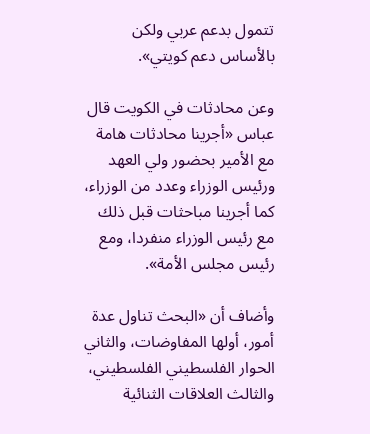تتمول بدعم عربي ولكن بالأساس دعم كويتي».

وعن محادثات في الكويت قال عباس «أجرينا محادثات هامة مع الأمير بحضور ولي العهد ورئيس الوزراء وعدد من الوزراء، كما أجرينا مباحثات قبل ذلك مع رئيس الوزراء منفردا، ومع رئيس مجلس الأمة».

وأضاف أن «البحث تناول عدة أمور، أولها المفاوضات، والثاني الحوار الفلسطيني الفلسطيني، والثالث العلاقات الثنائية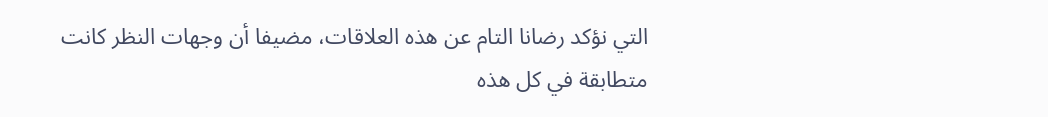التي نؤكد رضانا التام عن هذه العلاقات، مضيفا أن وجهات النظر كانت متطابقة في كل هذه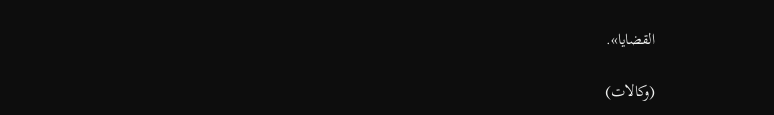القضايا».

(وكالات)